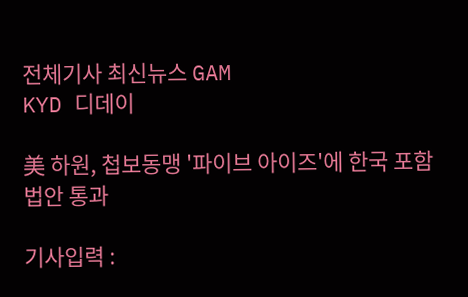전체기사 최신뉴스 GAM
KYD 디데이

美 하원, 첩보동맹 '파이브 아이즈'에 한국 포함 법안 통과

기사입력 :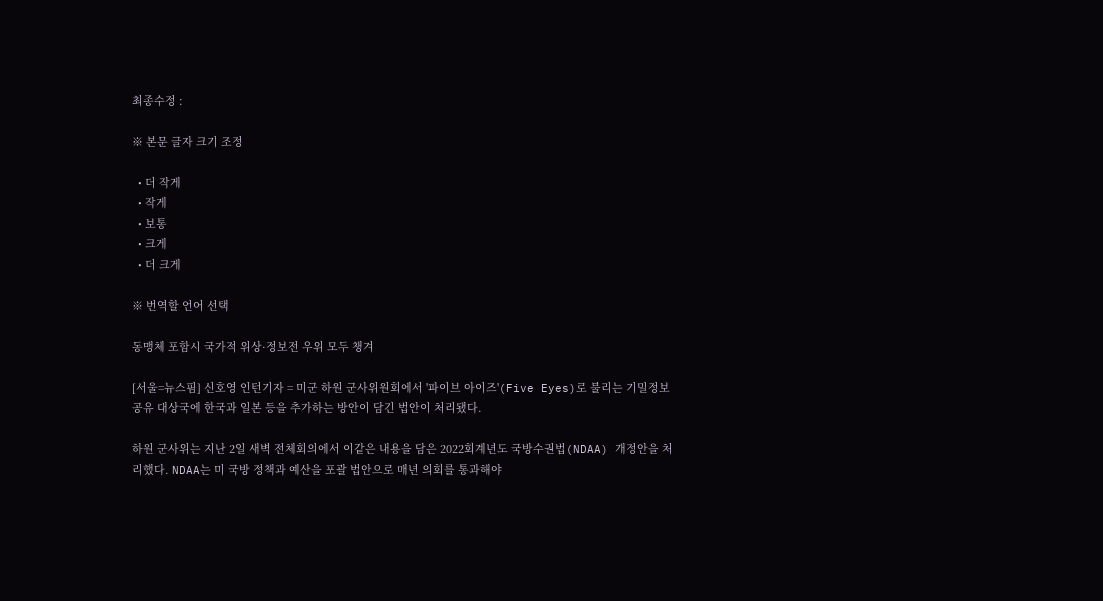최종수정 :

※ 본문 글자 크기 조정

  • 더 작게
  • 작게
  • 보통
  • 크게
  • 더 크게

※ 번역할 언어 선택

동맹체 포함시 국가적 위상·정보전 우위 모두 챙겨

[서울=뉴스핌] 신호영 인턴기자 = 미군 하원 군사위원회에서 '파이브 아이즈'(Five Eyes)로 불리는 기밀정보 공유 대상국에 한국과 일본 등을 추가하는 방안이 담긴 법안이 처리됐다.

하원 군사위는 지난 2일 새벽 전체회의에서 이같은 내용을 담은 2022회계년도 국방수권법(NDAA) 개정안을 처리했다. NDAA는 미 국방 정책과 예산을 포괄 법안으로 매년 의회를 통과해야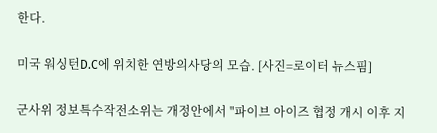한다.

미국 워싱턴D.C에 위치한 연방의사당의 모습. [사진=로이터 뉴스핌]

군사위 정보특수작전소위는 개정안에서 "파이브 아이즈 협정 개시 이후 지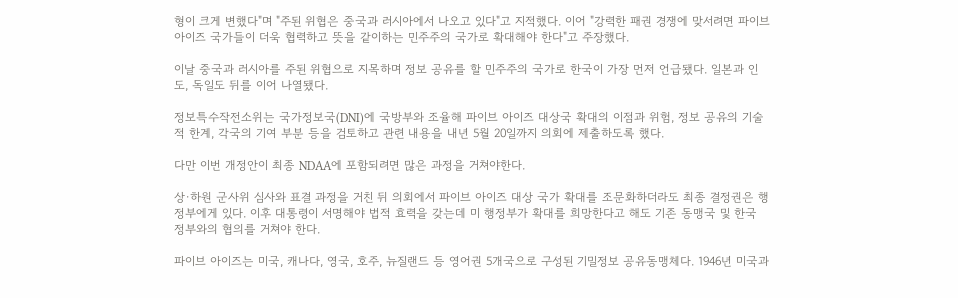형이 크게 변했다"며 "주된 위협은 중국과 러시아에서 나오고 있다"고 지적했다. 이어 "강력한 패권 경쟁에 맞서려면 파이브 아이즈 국가들이 더욱 협력하고 뜻을 같이하는 민주주의 국가로 확대해야 한다"고 주장했다.

이날 중국과 러시아를 주된 위협으로 지목하며 정보 공유를 할 민주주의 국가로 한국이 가장 먼저 언급됐다. 일본과 인도, 독일도 뒤를 이어 나열됐다.

정보특수작전소위는 국가정보국(DNI)에 국방부와 조율해 파이브 아이즈 대상국 확대의 이점과 위험, 정보 공유의 기술적 한계, 각국의 기여 부분 등을 검토하고 관련 내용을 내년 5월 20일까지 의회에 제출하도록 했다.

다만 이번 개정안이 최종 NDAA에 포함되려면 많은 과정을 거쳐야한다.

상·하원 군사위 심사와 표결 과정을 거친 뒤 의회에서 파이브 아이즈 대상 국가 확대를 조문화하더라도 최종 결정권은 행정부에게 있다. 이후 대통령이 서명해야 법적 효력을 갖는데 미 행정부가 확대를 희망한다고 해도 기존 동맹국 및 한국 정부와의 협의를 거쳐야 한다.

파이브 아이즈는 미국, 캐나다, 영국, 호주, 뉴질랜드 등 영어권 5개국으로 구성된 기밀정보 공유동맹체다. 1946년 미국과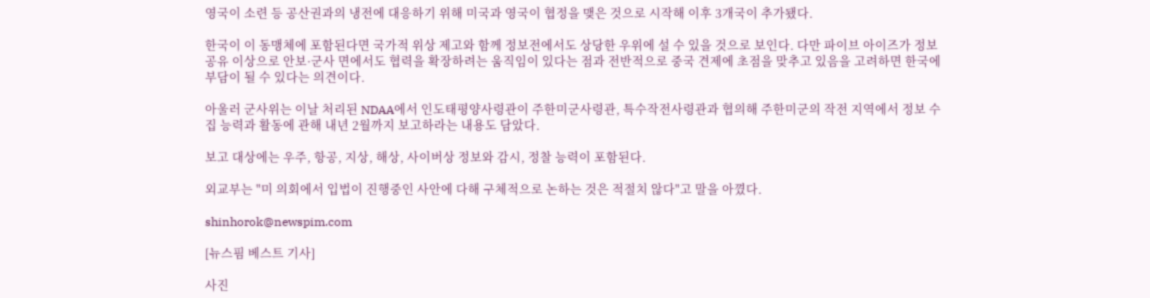영국이 소련 등 공산권과의 냉전에 대응하기 위해 미국과 영국이 협정을 맺은 것으로 시작해 이후 3개국이 추가됐다.

한국이 이 동맹체에 포함된다면 국가적 위상 제고와 함께 정보전에서도 상당한 우위에 설 수 있을 것으로 보인다. 다만 파이브 아이즈가 정보 공유 이상으로 안보·군사 면에서도 협력을 확장하려는 움직임이 있다는 점과 전반적으로 중국 견제에 초점을 맞추고 있음을 고려하면 한국에 부담이 될 수 있다는 의견이다.

아울러 군사위는 이날 처리된 NDAA에서 인도태평양사령관이 주한미군사령관, 특수작전사령관과 협의해 주한미군의 작전 지역에서 정보 수집 능력과 활동에 관해 내년 2월까지 보고하라는 내용도 담았다.

보고 대상에는 우주, 항공, 지상, 해상, 사이버상 정보와 감시, 정찰 능력이 포함된다.

외교부는 "미 의회에서 입법이 진행중인 사안에 다해 구체적으로 논하는 것은 적절치 않다"고 말을 아꼈다.

shinhorok@newspim.com

[뉴스핌 베스트 기사]

사진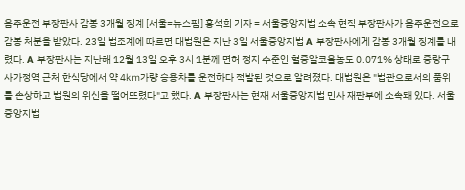음주운전 부장판사 감봉 3개월 징계 [서울=뉴스핌] 홍석희 기자 = 서울중앙지법 소속 현직 부장판사가 음주운전으로 감봉 처분을 받았다. 23일 법조계에 따르면 대법원은 지난 3일 서울중앙지법 A 부장판사에게 감봉 3개월 징계를 내렸다. A 부장판사는 지난해 12월 13일 오후 3시 1분께 면허 정지 수준인 혈중알코올농도 0.071% 상태로 중랑구 사가정역 근처 한식당에서 약 4㎞가량 승용차를 운전하다 적발된 것으로 알려졌다. 대법원은 "법관으로서의 품위를 손상하고 법원의 위신을 떨어뜨렸다"고 했다. A 부장판사는 현재 서울중앙지법 민사 재판부에 소속돼 있다. 서울중앙지법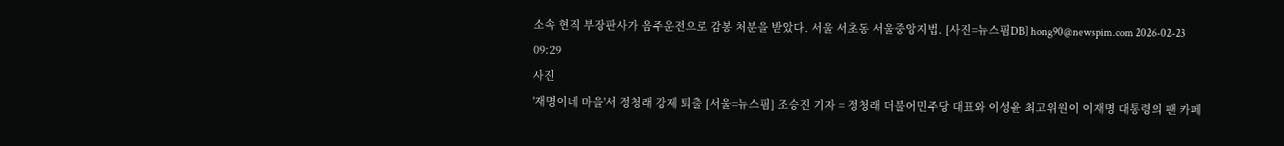소속 현직 부장판사가 음주운전으로 감봉 처분을 받았다. 서울 서초동 서울중앙지법. [사진=뉴스핌DB] hong90@newspim.com 2026-02-23 09:29
사진
'재명이네 마을'서 정청래 강제 퇴출 [서울=뉴스핌] 조승진 기자 = 정청래 더불어민주당 대표와 이성윤 최고위원이 이재명 대통령의 팬 카페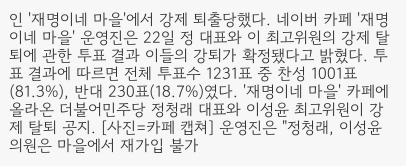인 '재명이네 마을'에서 강제 퇴출당했다. 네이버 카페 '재명이네 마을' 운영진은 22일 정 대표와 이 최고위원의 강제 탈퇴에 관한 투표 결과 이들의 강퇴가 확정됐다고 밝혔다. 투표 결과에 따르면 전체 투표수 1231표 중 찬성 1001표(81.3%), 반대 230표(18.7%)였다. '재명이네 마을' 카페에 올라온 더불어민주당 정청래 대표와 이성윤 최고위원이 강제 탈퇴 공지. [사진=카페 캡쳐] 운영진은 "정청래, 이성윤 의원은 마을에서 재가입 불가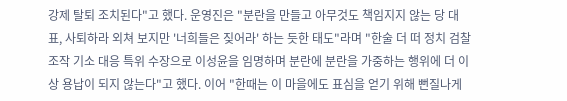강제 탈퇴 조치된다"고 했다. 운영진은 "분란을 만들고 아무것도 책임지지 않는 당 대표, 사퇴하라 외쳐 보지만 '너희들은 짖어라' 하는 듯한 태도"라며 "한술 더 떠 정치 검찰 조작 기소 대응 특위 수장으로 이성윤을 임명하며 분란에 분란을 가중하는 행위에 더 이상 용납이 되지 않는다"고 했다. 이어 "한때는 이 마을에도 표심을 얻기 위해 뻔질나게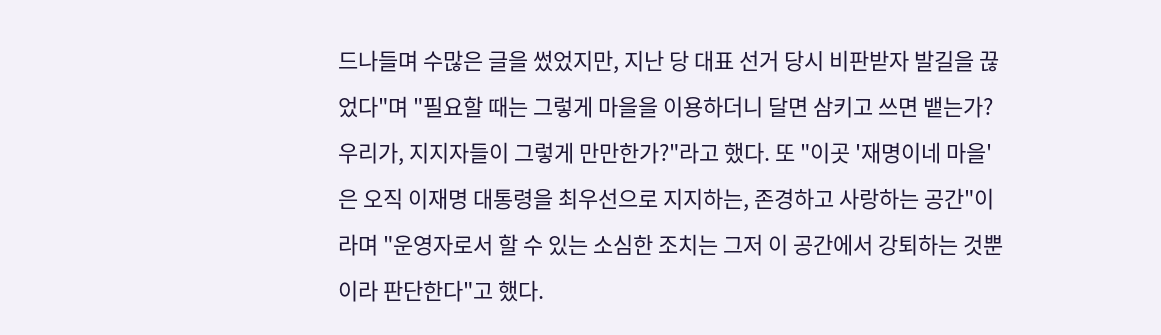드나들며 수많은 글을 썼었지만, 지난 당 대표 선거 당시 비판받자 발길을 끊었다"며 "필요할 때는 그렇게 마을을 이용하더니 달면 삼키고 쓰면 뱉는가? 우리가, 지지자들이 그렇게 만만한가?"라고 했다. 또 "이곳 '재명이네 마을'은 오직 이재명 대통령을 최우선으로 지지하는, 존경하고 사랑하는 공간"이라며 "운영자로서 할 수 있는 소심한 조치는 그저 이 공간에서 강퇴하는 것뿐이라 판단한다"고 했다.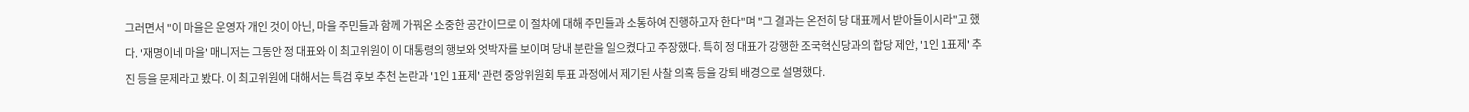그러면서 "이 마을은 운영자 개인 것이 아닌, 마을 주민들과 함께 가꿔온 소중한 공간이므로 이 절차에 대해 주민들과 소통하여 진행하고자 한다"며 "그 결과는 온전히 당 대표께서 받아들이시라"고 했다. '재명이네 마을' 매니저는 그동안 정 대표와 이 최고위원이 이 대통령의 행보와 엇박자를 보이며 당내 분란을 일으켰다고 주장했다. 특히 정 대표가 강행한 조국혁신당과의 합당 제안, '1인 1표제' 추진 등을 문제라고 봤다. 이 최고위원에 대해서는 특검 후보 추천 논란과 '1인 1표제' 관련 중앙위원회 투표 과정에서 제기된 사찰 의혹 등을 강퇴 배경으로 설명했다.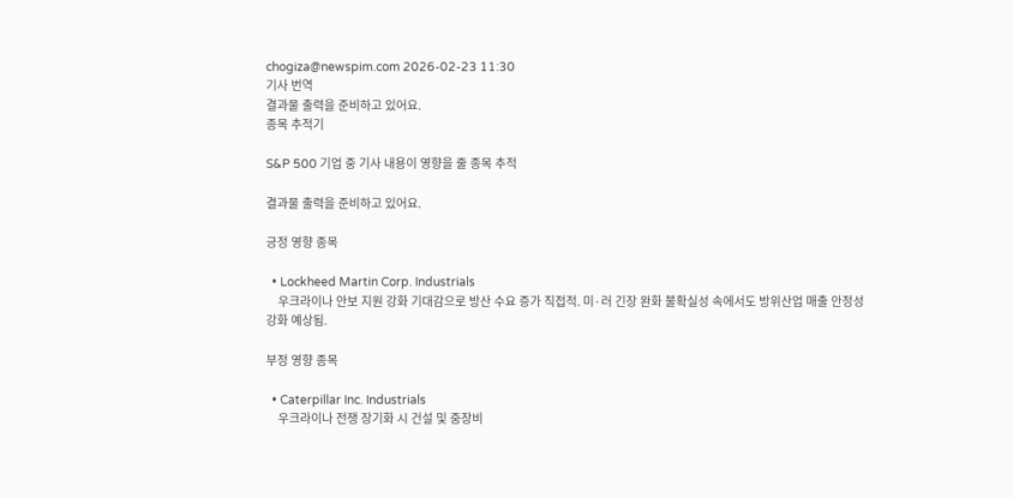chogiza@newspim.com 2026-02-23 11:30
기사 번역
결과물 출력을 준비하고 있어요.
종목 추적기

S&P 500 기업 중 기사 내용이 영향을 줄 종목 추적

결과물 출력을 준비하고 있어요.

긍정 영향 종목

  • Lockheed Martin Corp. Industrials
    우크라이나 안보 지원 강화 기대감으로 방산 수요 증가 직접적. 미·러 긴장 완화 불확실성 속에서도 방위산업 매출 안정성 강화 예상됨.

부정 영향 종목

  • Caterpillar Inc. Industrials
    우크라이나 전쟁 장기화 시 건설 및 중장비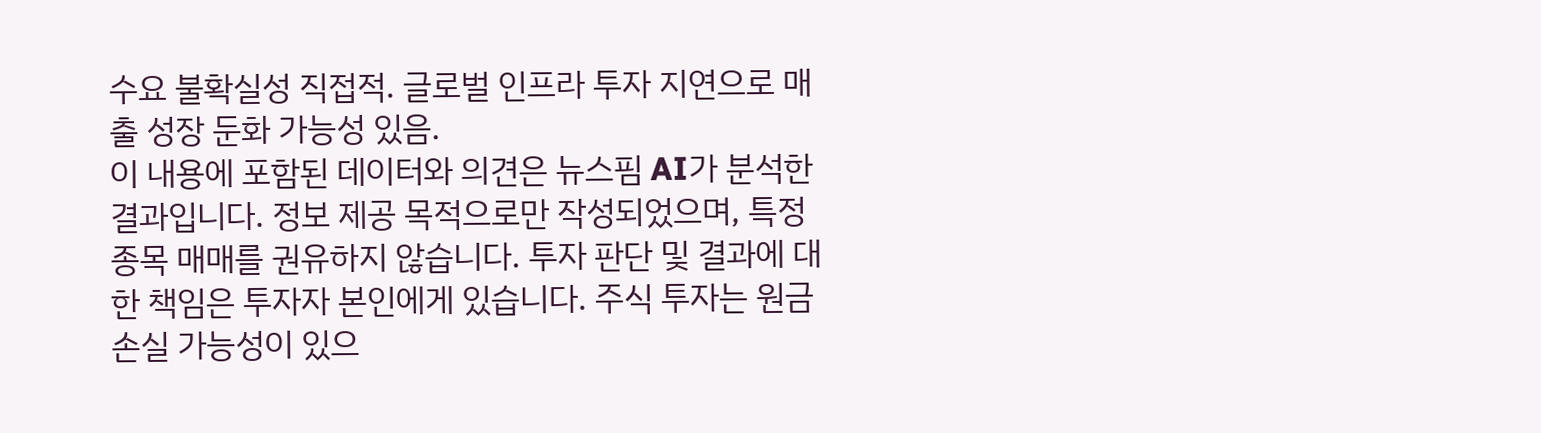수요 불확실성 직접적. 글로벌 인프라 투자 지연으로 매출 성장 둔화 가능성 있음.
이 내용에 포함된 데이터와 의견은 뉴스핌 AI가 분석한 결과입니다. 정보 제공 목적으로만 작성되었으며, 특정 종목 매매를 권유하지 않습니다. 투자 판단 및 결과에 대한 책임은 투자자 본인에게 있습니다. 주식 투자는 원금 손실 가능성이 있으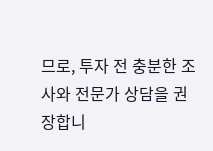므로, 투자 전 충분한 조사와 전문가 상담을 권장합니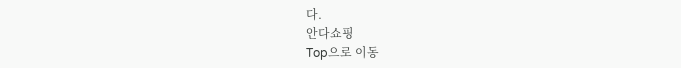다.
안다쇼핑
Top으로 이동